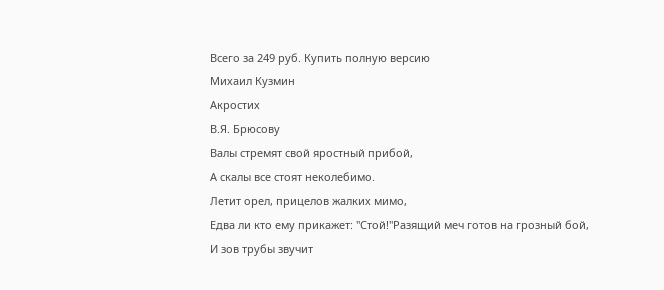Всего за 249 руб. Купить полную версию
Михаил Кузмин
Акростих
В.Я. Брюсову
Валы стремят свой яростный прибой,
А скалы все стоят неколебимо.
Летит орел, прицелов жалких мимо,
Едва ли кто ему прикажет: "Стой!"Разящий меч готов на грозный бой,
И зов трубы звучит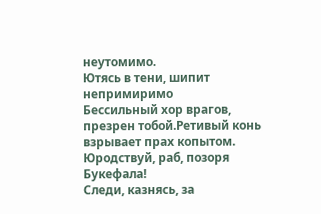неутомимо.
Ютясь в тени, шипит непримиримо
Бессильный хор врагов, презрен тобой.Ретивый конь взрывает прах копытом.
Юродствуй, раб, позоря Букефала!
Следи, казнясь, за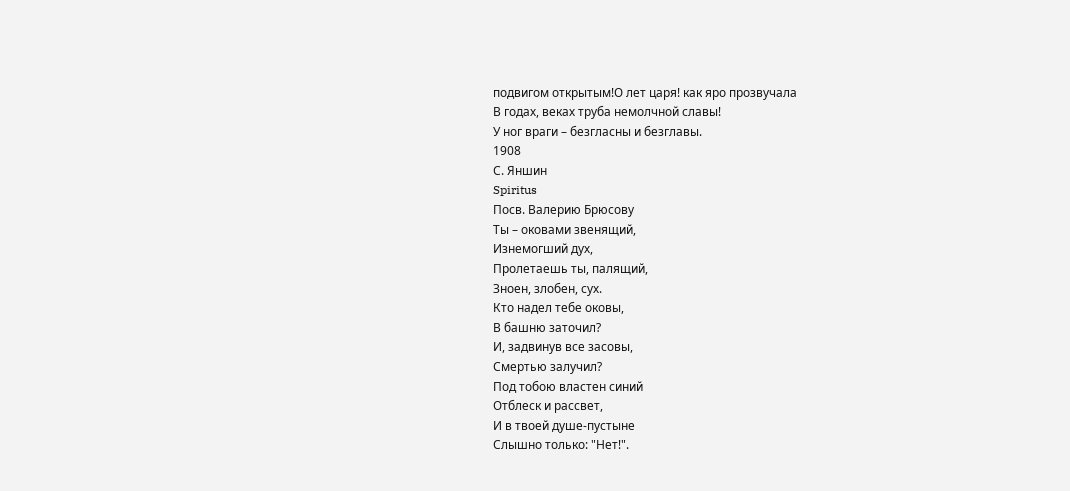подвигом открытым!О лет царя! как яро прозвучала
В годах, веках труба немолчной славы!
У ног враги – безгласны и безглавы.
1908
С. Яншин
Spiritus
Посв. Валерию Брюсову
Ты – оковами звенящий,
Изнемогший дух,
Пролетаешь ты, палящий,
Зноен, злобен, сух.
Кто надел тебе оковы,
В башню заточил?
И, задвинув все засовы,
Смертью залучил?
Под тобою властен синий
Отблеск и рассвет,
И в твоей душе-пустыне
Слышно только: "Нет!".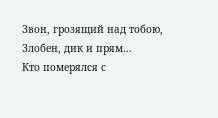Звон, грозящий над тобою,
Злобен, дик и прям…
Кто померялся с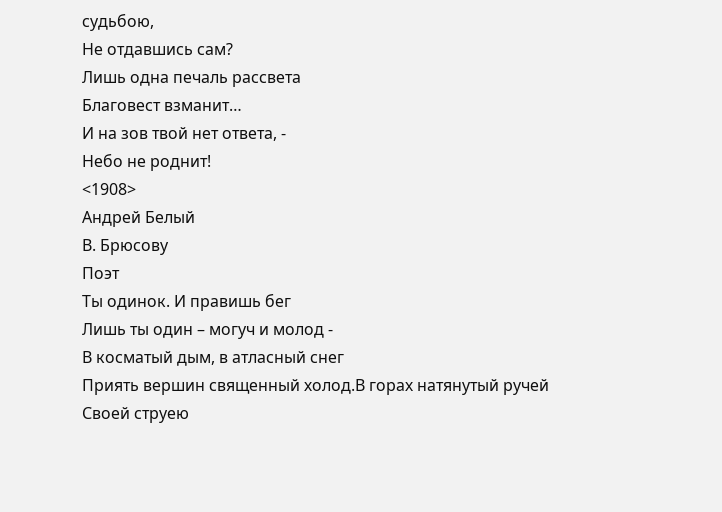судьбою,
Не отдавшись сам?
Лишь одна печаль рассвета
Благовест взманит…
И на зов твой нет ответа, -
Небо не роднит!
<1908>
Андрей Белый
В. Брюсову
Поэт
Ты одинок. И правишь бег
Лишь ты один – могуч и молод -
В косматый дым, в атласный снег
Приять вершин священный холод.В горах натянутый ручей
Своей струею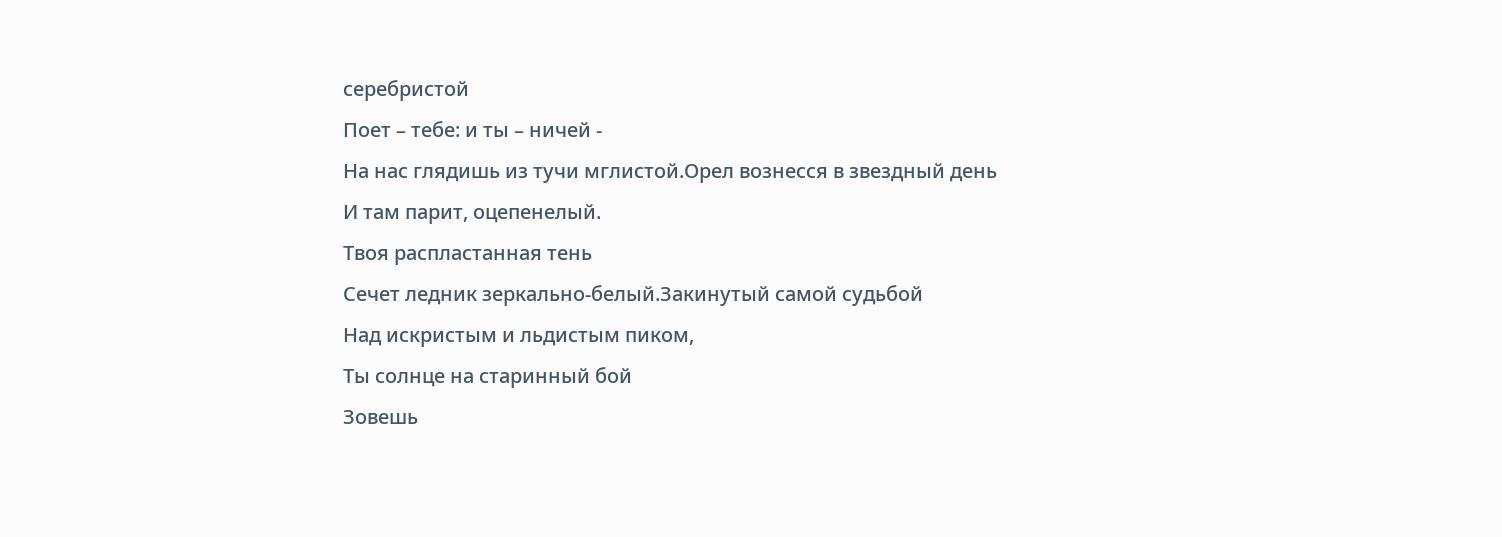серебристой
Поет – тебе: и ты – ничей -
На нас глядишь из тучи мглистой.Орел вознесся в звездный день
И там парит, оцепенелый.
Твоя распластанная тень
Сечет ледник зеркально-белый.Закинутый самой судьбой
Над искристым и льдистым пиком,
Ты солнце на старинный бой
Зовешь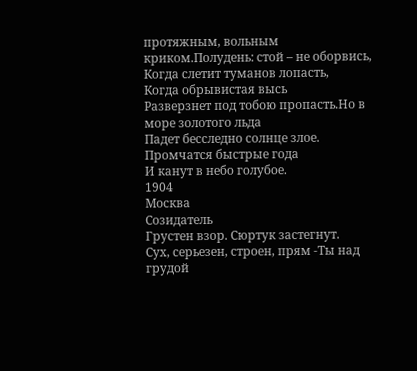протяжным, вольным криком.Полудень: стой – не оборвись,
Когда слетит туманов лопасть,
Когда обрывистая высь
Разверзнет под тобою пропасть.Но в море золотого льда
Падет бесследно солнце злое.
Промчатся быстрые года
И канут в небо голубое.
1904
Москва
Созидатель
Грустен взор. Сюртук застегнут.
Сух, серьезен, строен, прям -Ты над грудой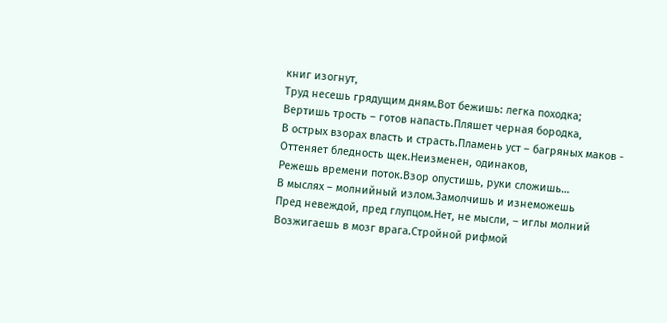книг изогнут,
Труд несешь грядущим дням.Вот бежишь: легка походка;
Вертишь трость – готов напасть.Пляшет черная бородка,
В острых взорах власть и страсть.Пламень уст – багряных маков -
Оттеняет бледность щек.Неизменен, одинаков,
Режешь времени поток.Взор опустишь, руки сложишь…
В мыслях – молнийный излом.Замолчишь и изнеможешь
Пред невеждой, пред глупцом.Нет, не мысли, – иглы молний
Возжигаешь в мозг врага.Стройной рифмой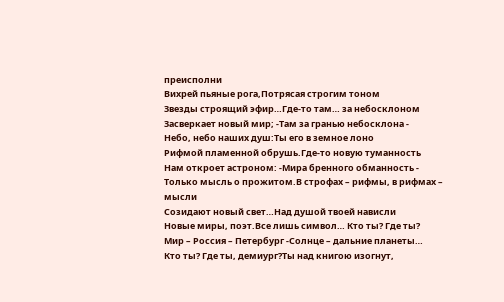преисполни
Вихрей пьяные рога,Потрясая строгим тоном
Звезды строящий эфир…Где-то там… за небосклоном
Засверкает новый мир; -Там за гранью небосклона -
Небо, небо наших душ:Ты его в земное лоно
Рифмой пламенной обрушь.Где-то новую туманность
Нам откроет астроном: -Мира бренного обманность -
Только мысль о прожитом.В строфах – рифмы, в рифмах – мысли
Созидают новый свет…Над душой твоей нависли
Новые миры, поэт.Все лишь символ… Кто ты? Где ты?
Мир – Россия – Петербург -Солнце – дальние планеты…
Кто ты? Где ты, демиург?Ты над книгою изогнут,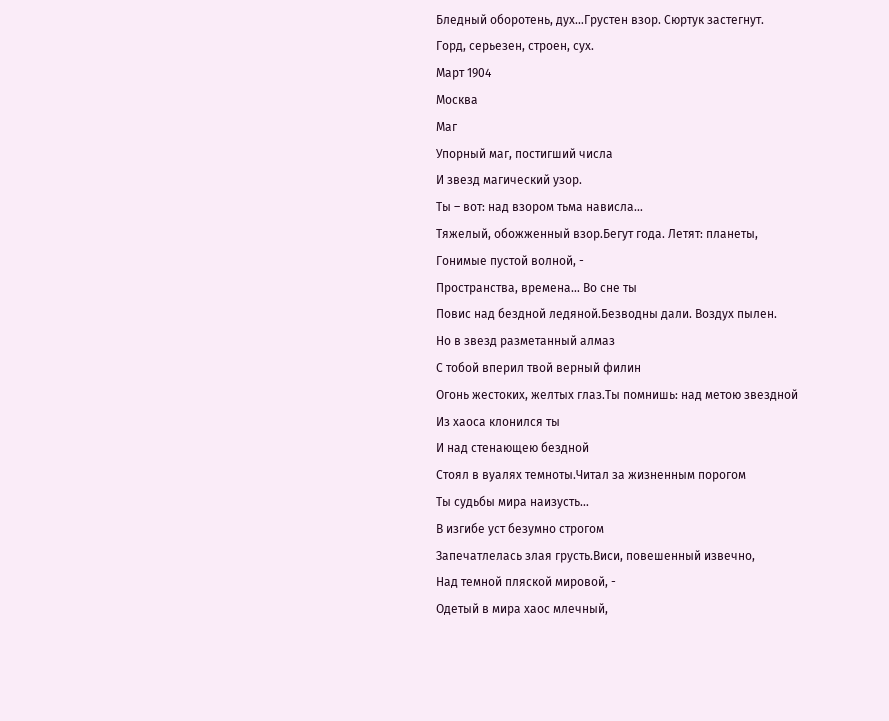Бледный оборотень, дух…Грустен взор. Сюртук застегнут.
Горд, серьезен, строен, сух.
Март 1904
Москва
Маг
Упорный маг, постигший числа
И звезд магический узор.
Ты – вот: над взором тьма нависла…
Тяжелый, обожженный взор.Бегут года. Летят: планеты,
Гонимые пустой волной, -
Пространства, времена… Во сне ты
Повис над бездной ледяной.Безводны дали. Воздух пылен.
Но в звезд разметанный алмаз
С тобой вперил твой верный филин
Огонь жестоких, желтых глаз.Ты помнишь: над метою звездной
Из хаоса клонился ты
И над стенающею бездной
Стоял в вуалях темноты.Читал за жизненным порогом
Ты судьбы мира наизусть…
В изгибе уст безумно строгом
Запечатлелась злая грусть.Виси, повешенный извечно,
Над темной пляской мировой, -
Одетый в мира хаос млечный,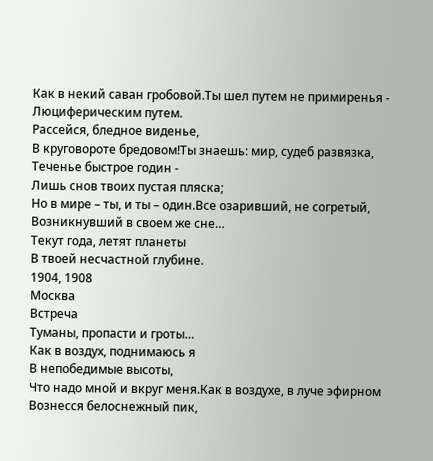Как в некий саван гробовой.Ты шел путем не примиренья -
Люциферическим путем.
Рассейся, бледное виденье,
В круговороте бредовом!Ты знаешь: мир, судеб развязка,
Теченье быстрое годин -
Лишь снов твоих пустая пляска;
Но в мире – ты, и ты – один.Все озаривший, не согретый,
Возникнувший в своем же сне…
Текут года, летят планеты
В твоей несчастной глубине.
1904, 1908
Москва
Встреча
Туманы, пропасти и гроты…
Как в воздух, поднимаюсь я
В непобедимые высоты,
Что надо мной и вкруг меня.Как в воздухе, в луче эфирном
Вознесся белоснежный пик,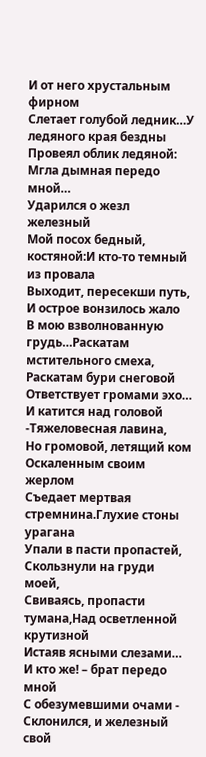И от него хрустальным фирном
Слетает голубой ледник…У ледяного края бездны
Провеял облик ледяной:
Мгла дымная передо мной…
Ударился о жезл железный
Мой посох бедный, костяной:И кто-то темный из провала
Выходит, пересекши путь,
И острое вонзилось жало
В мою взволнованную грудь…Раскатам мстительного смеха,
Раскатам бури снеговой
Ответствует громами эхо…
И катится над головой -Тяжеловесная лавина,
Но громовой, летящий ком
Оскаленным своим жерлом
Съедает мертвая стремнина.Глухие стоны урагана
Упали в пасти пропастей,
Скользнули на груди моей,
Свиваясь, пропасти тумана,Над осветленной крутизной
Истаяв ясными слезами…
И кто же! – брат передо мной
С обезумевшими очами -
Склонился, и железный свой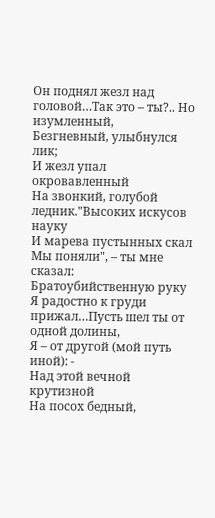Он поднял жезл над головой…Так это – ты?.. Но изумленный,
Безгневный, улыбнулся лик;
И жезл упал окровавленный
На звонкий, голубой ледник."Высоких искусов науку
И марева пустынных скал
Мы поняли", – ты мне сказал:
Братоубийственную руку
Я радостно к груди прижал…Пусть шел ты от одной долины,
Я – от другой (мой путь иной): -
Над этой вечной крутизной
На посох бедный,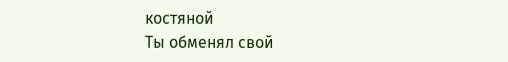костяной
Ты обменял свой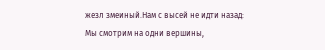жезл змеиный.Нам с высей не идти назад:
Мы смотрим на одни вершины,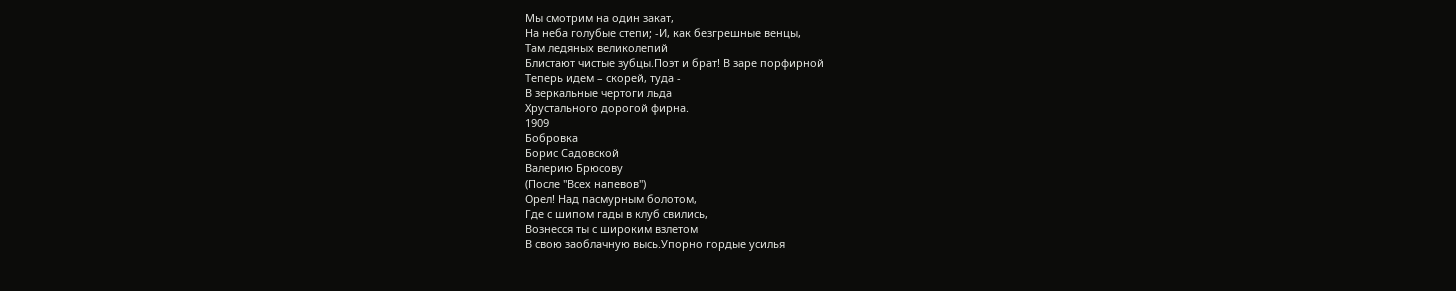Мы смотрим на один закат,
На неба голубые степи; -И, как безгрешные венцы,
Там ледяных великолепий
Блистают чистые зубцы.Поэт и брат! В заре порфирной
Теперь идем – скорей, туда -
В зеркальные чертоги льда
Хрустального дорогой фирна.
1909
Бобровка
Борис Садовской
Валерию Брюсову
(После "Всех напевов")
Орел! Над пасмурным болотом,
Где с шипом гады в клуб свились,
Вознесся ты с широким взлетом
В свою заоблачную высь.Упорно гордые усилья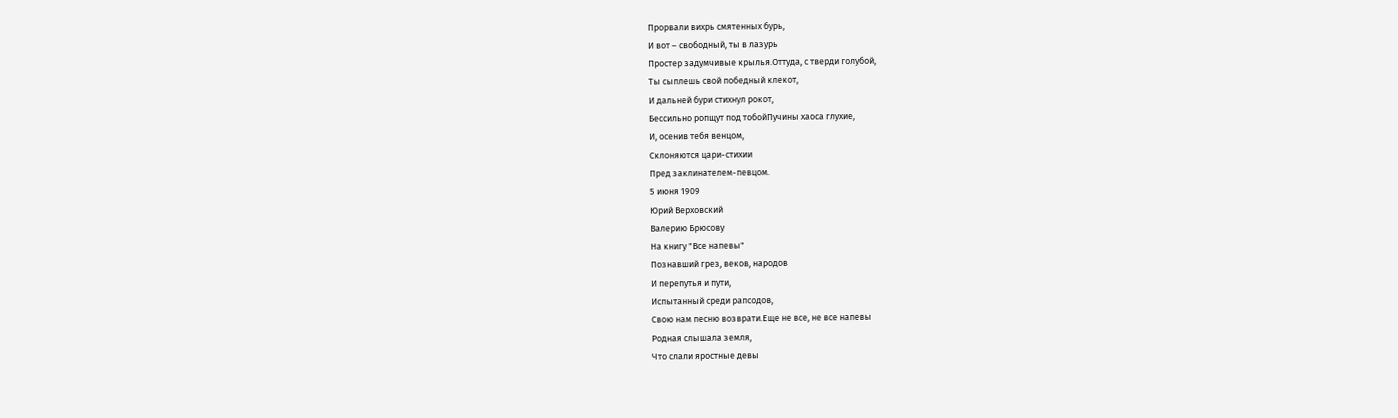Прорвали вихрь смятенных бурь,
И вот – свободный, ты в лазурь
Простер задумчивые крылья.Оттуда, с тверди голубой,
Ты сыплешь свой победный клекот,
И дальней бури стихнул рокот,
Бессильно ропщут под тобойПучины хаоса глухие,
И, осенив тебя венцом,
Склоняются цари-стихии
Пред заклинателем-певцом.
5 июня 1909
Юрий Верховский
Валерию Брюсову
На книгу "Все напевы"
Познавший грез, веков, народов
И перепутья и пути,
Испытанный среди рапсодов,
Свою нам песню возврати.Еще не все, не все напевы
Родная слышала земля,
Что слали яростные девы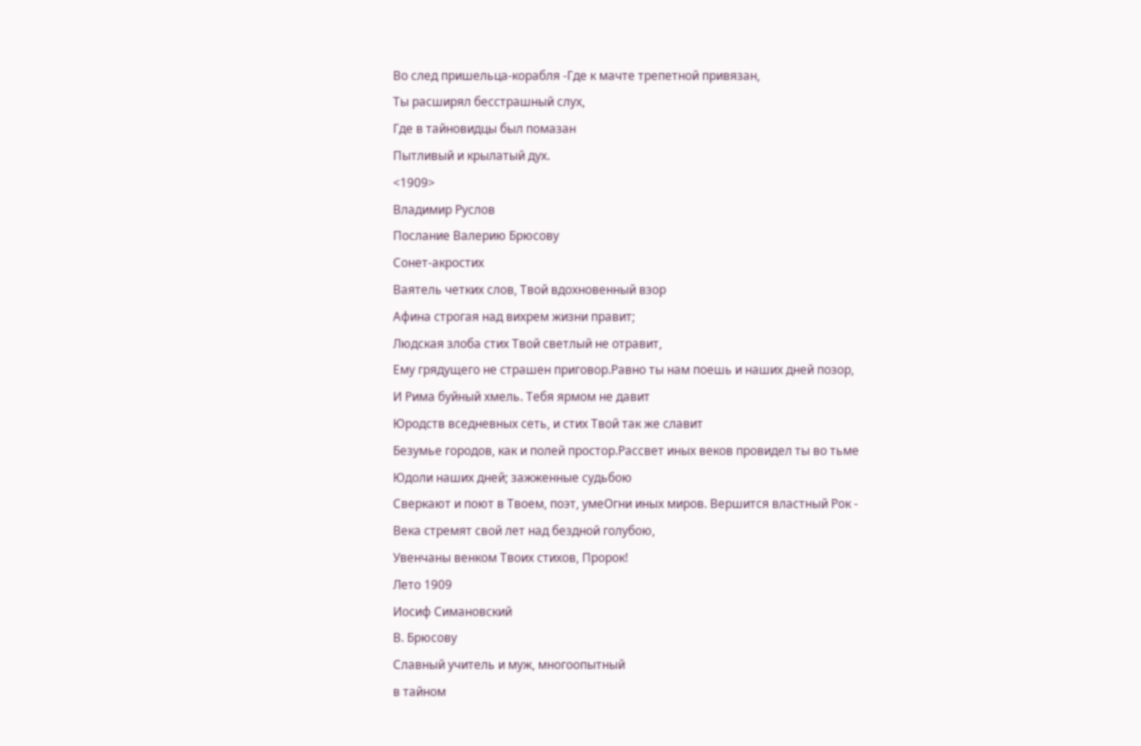Во след пришельца-корабля -Где к мачте трепетной привязан,
Ты расширял бесстрашный слух,
Где в тайновидцы был помазан
Пытливый и крылатый дух.
<1909>
Владимир Руслов
Послание Валерию Брюсову
Сонет-акростих
Ваятель четких слов, Твой вдохновенный взор
Афина строгая над вихрем жизни правит;
Людская злоба стих Твой светлый не отравит,
Ему грядущего не страшен приговор.Равно ты нам поешь и наших дней позор,
И Рима буйный хмель. Тебя ярмом не давит
Юродств вседневных сеть, и стих Твой так же славит
Безумье городов, как и полей простор.Рассвет иных веков провидел ты во тьме
Юдоли наших дней; зажженные судьбою
Сверкают и поют в Твоем, поэт, умеОгни иных миров. Вершится властный Рок -
Века стремят свой лет над бездной голубою,
Увенчаны венком Твоих стихов, Пророк!
Лето 1909
Иосиф Симановский
В. Брюсову
Славный учитель и муж, многоопытный
в тайном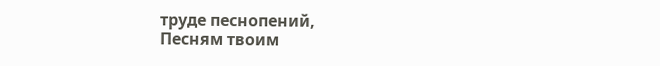труде песнопений,
Песням твоим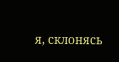я, склонясь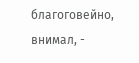благоговейно,
внимал, -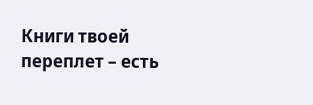Книги твоей переплет – есть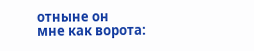отныне он
мне как ворота: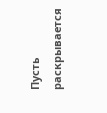Пусть раскрывается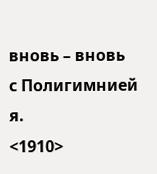вновь – вновь
с Полигимнией я.
<1910>